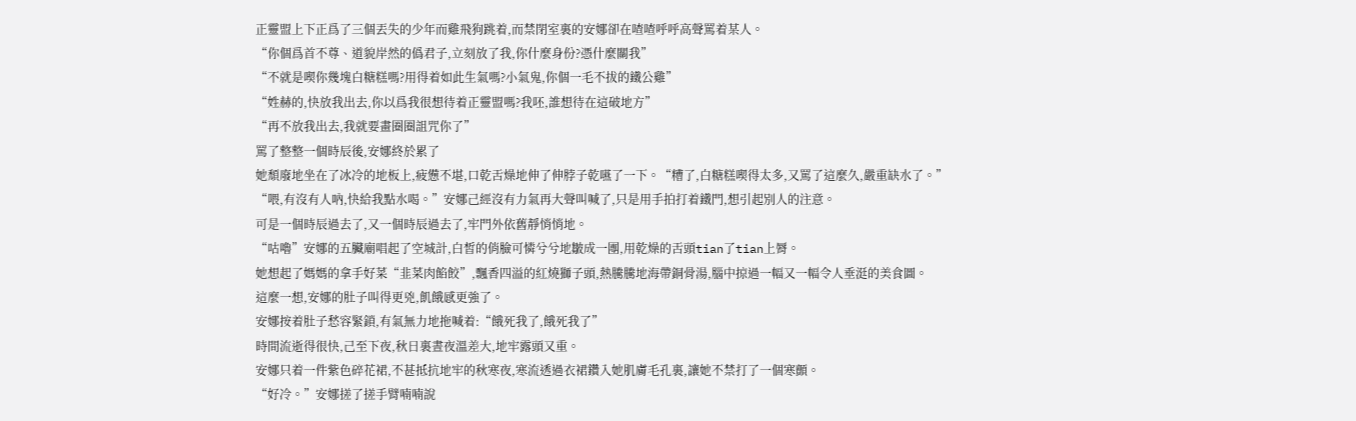正靈盟上下正爲了三個丟失的少年而雞飛狗跳着,而禁閉室裏的安娜卻在喳喳呼呼高聲罵着某人。
“你個爲首不尊、道貌岸然的僞君子,立刻放了我,你什麼身份?憑什麼關我”
“不就是喫你幾塊白糖糕嗎?用得着如此生氣嗎?小氣鬼,你個一毛不拔的鐵公雞”
“姓赫的,快放我出去,你以爲我很想待着正靈盟嗎?我呸,誰想待在這破地方”
“再不放我出去,我就要畫圈圈詛咒你了”
罵了整整一個時辰後,安娜終於累了
她頹廢地坐在了冰冷的地板上,疲憊不堪,口乾舌燥地伸了伸脖子乾嚥了一下。“糟了,白糖糕喫得太多,又罵了這麼久,嚴重缺水了。”
“喂,有沒有人吶,快給我點水喝。”安娜己經沒有力氣再大聲叫喊了,只是用手拍打着鐵門,想引起別人的注意。
可是一個時辰過去了,又一個時辰過去了,牢門外依舊靜悄悄地。
“咕嚕”安娜的五臟廟唱起了空城計,白皙的俏臉可憐兮兮地皺成一團,用乾燥的舌頭tian了tian上脣。
她想起了媽媽的拿手好菜“韭菜肉餡餃”,飄香四溢的紅燒獅子頭,熱騰騰地海帶銅骨湯,腦中掠過一幅又一幅令人垂涏的美食圖。
這麼一想,安娜的肚子叫得更兇,飢餓感更強了。
安娜按着肚子愁容緊鎖,有氣無力地拖喊着:“餓死我了,餓死我了”
時間流逝得很快,己至下夜,秋日裏晝夜溫差大,地牢露頭又重。
安娜只着一件紫色碎花裙,不甚抵抗地牢的秋寒夜,寒流透過衣裙鑽入她肌膚毛孔裏,讓她不禁打了一個寒顫。
“好冷。”安娜搓了搓手臂喃喃說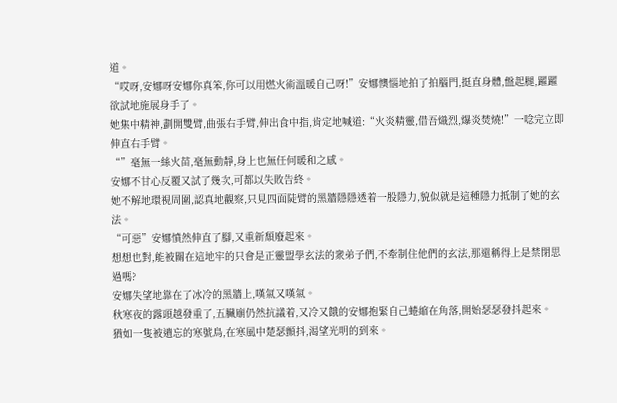道。
“哎呀,安娜呀安娜你真笨,你可以用燃火術溫暖自己呀!”安娜懊惱地拍了拍腦門,挺直身體,盤起腿,躍躍欲試地施展身手了。
她集中精神,劃開雙臂,曲張右手臂,伸出食中指,肯定地喊道:“火炎精靈,借吾熾烈,爆炎焚燒!”一唸完立即伸直右手臂。
“”毫無一絲火苗,毫無動靜,身上也無任何暖和之感。
安娜不甘心反覆又試了幾次,可都以失敗告終。
她不解地環視周圍,認真地觀察,只見四面陡臂的黑牆隱隱透着一股隱力,貌似就是這種隱力抵制了她的玄法。
“可惡”安娜憤然伸直了腳,又重新頹廢起來。
想想也對,能被關在這地牢的只會是正靈盟學玄法的衆弟子們,不牽制住他們的玄法,那還稱得上是禁閉思過嗎?
安娜失望地靠在了冰冷的黑牆上,嘆氣又嘆氣。
秋寒夜的露頭越發重了,五臟廟仍然抗議着,又冷又餓的安娜抱緊自己蜷縮在角落,開始瑟瑟發抖起來。
猶如一隻被遺忘的寒號鳥,在寒風中楚瑟顫抖,渴望光明的到來。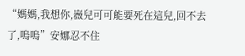“媽媽,我想你,嶶兒可可能要死在這兒,回不去了,嗚嗚”安娜忍不住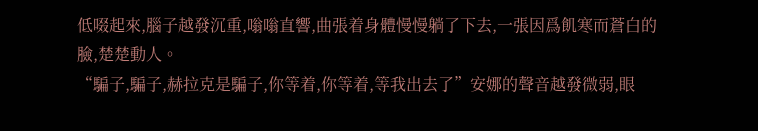低啜起來,腦子越發沉重,嗡嗡直響,曲張着身體慢慢躺了下去,一張因爲飢寒而蒼白的臉,楚楚動人。
“騙子,騙子,赫拉克是騙子,你等着,你等着,等我出去了”安娜的聲音越發微弱,眼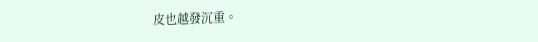皮也越發沉重。